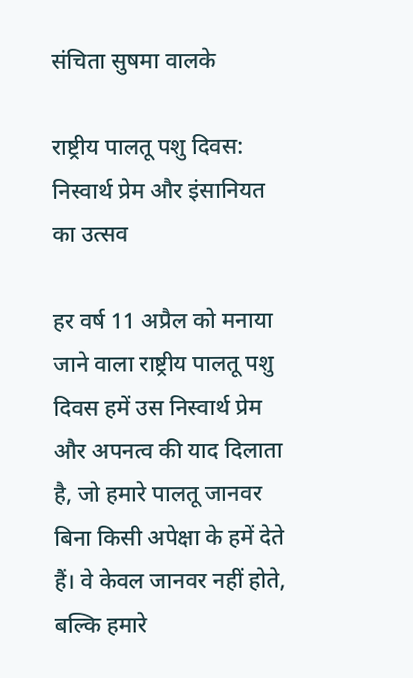संचिता सुषमा वालके

राष्ट्रीय पालतू पशु दिवस: निस्वार्थ प्रेम और इंसानियत का उत्सव

हर वर्ष 11 अप्रैल को मनाया जाने वाला राष्ट्रीय पालतू पशु दिवस हमें उस निस्वार्थ प्रेम और अपनत्व की याद दिलाता है, जो हमारे पालतू जानवर बिना किसी अपेक्षा के हमें देते हैं। वे केवल जानवर नहीं होते, बल्कि हमारे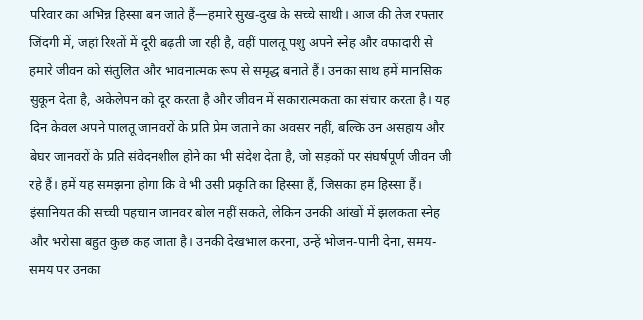परिवार का अभिन्न हिस्सा बन जाते हैं—हमारे सुख-दुख के सच्चे साथी। आज की तेज रफ्तार जिंदगी में, जहां रिश्तों में दूरी बढ़ती जा रही है, वहीं पालतू पशु अपने स्नेह और वफादारी से हमारे जीवन को संतुलित और भावनात्मक रूप से समृद्ध बनाते हैं। उनका साथ हमें मानसिक सुकून देता है, अकेलेपन को दूर करता है और जीवन में सकारात्मकता का संचार करता है। यह दिन केवल अपने पालतू जानवरों के प्रति प्रेम जताने का अवसर नहीं, बल्कि उन असहाय और बेघर जानवरों के प्रति संवेदनशील होने का भी संदेश देता है, जो सड़कों पर संघर्षपूर्ण जीवन जी रहे हैं। हमें यह समझना होगा कि वे भी उसी प्रकृति का हिस्सा हैं, जिसका हम हिस्सा हैं। इंसानियत की सच्ची पहचान जानवर बोल नहीं सकते, लेकिन उनकी आंखों में झलकता स्नेह और भरोसा बहुत कुछ कह जाता है। उनकी देखभाल करना, उन्हें भोजन-पानी देना, समय-समय पर उनका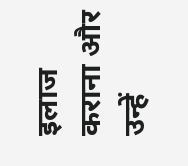इलाज कराना और उन्हें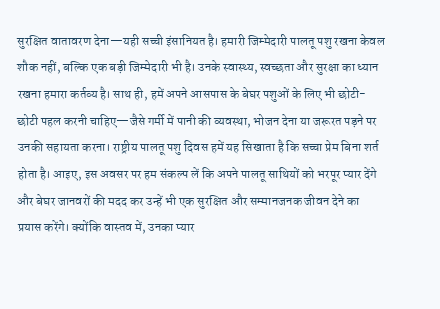सुरक्षित वातावरण देना—यही सच्ची इंसानियत है। हमारी जिम्मेदारी पालतू पशु रखना केवल शौक नहीं, बल्कि एक बड़ी जिम्मेदारी भी है। उनके स्वास्थ्य, स्वच्छता और सुरक्षा का ध्यान रखना हमारा कर्तव्य है। साथ ही, हमें अपने आसपास के बेघर पशुओं के लिए भी छोटी-छोटी पहल करनी चाहिए—जैसे गर्मी में पानी की व्यवस्था, भोजन देना या जरूरत पड़ने पर उनकी सहायता करना। राष्ट्रीय पालतू पशु दिवस हमें यह सिखाता है कि सच्चा प्रेम बिना शर्त होता है। आइए, इस अवसर पर हम संकल्प लें कि अपने पालतू साथियों को भरपूर प्यार देंगे और बेघर जानवरों की मदद कर उन्हें भी एक सुरक्षित और सम्मानजनक जीवन देने का प्रयास करेंगे। क्योंकि वास्तव में, उनका प्यार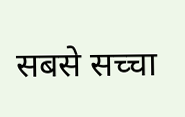सबसे सच्चा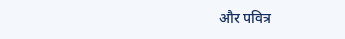और पवित्र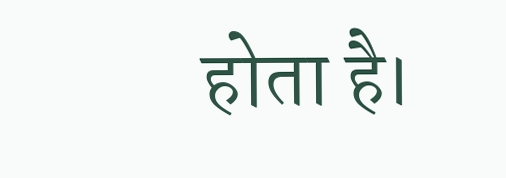होता है।